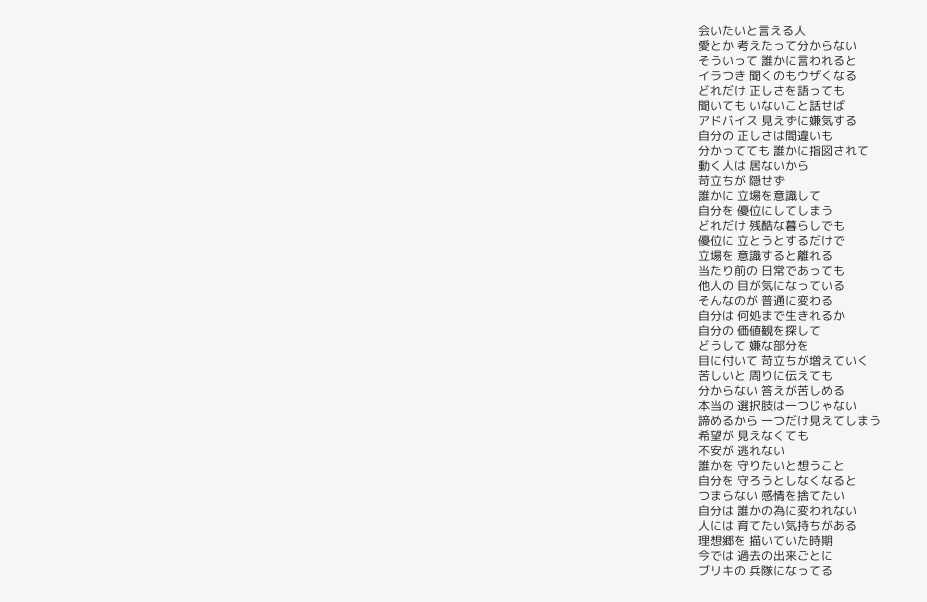会いたいと言える人
愛とか 考えたって分からない
そういって 誰かに言われると
イラつき 聞くのもウザくなる
どれだけ 正しさを語っても
聞いても いないこと話せば
アドバイス 見えずに嫌気する
自分の 正しさは間違いも
分かってても 誰かに指図されて
動く人は 居ないから
苛立ちが 隠せず
誰かに 立場を意識して
自分を 優位にしてしまう
どれだけ 残酷な暮らしでも
優位に 立とうとするだけで
立場を 意識すると離れる
当たり前の 日常であっても
他人の 目が気になっている
そんなのが 普通に変わる
自分は 何処まで生きれるか
自分の 価値観を探して
どうして 嫌な部分を
目に付いて 苛立ちが増えていく
苦しいと 周りに伝えても
分からない 答えが苦しめる
本当の 選択肢は一つじゃない
諦めるから 一つだけ見えてしまう
希望が 見えなくても
不安が 逃れない
誰かを 守りたいと想うこと
自分を 守ろうとしなくなると
つまらない 感情を捨てたい
自分は 誰かの為に変われない
人には 育てたい気持ちがある
理想郷を 描いていた時期
今では 過去の出来ごとに
ブリキの 兵隊になってる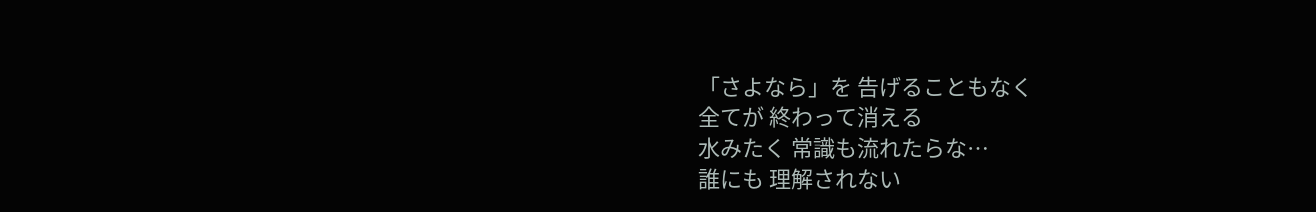「さよなら」を 告げることもなく
全てが 終わって消える
水みたく 常識も流れたらな…
誰にも 理解されない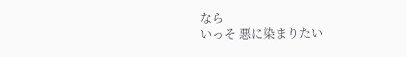なら
いっそ 悪に染まりたい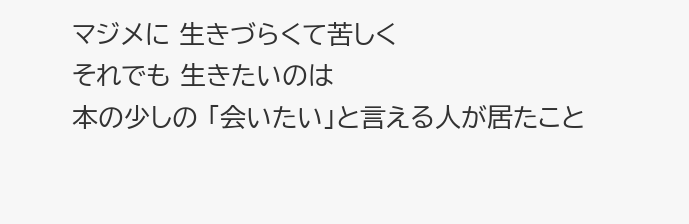マジメに 生きづらくて苦しく
それでも 生きたいのは
本の少しの 「会いたい」と言える人が居たこと